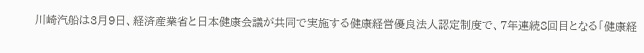川崎汽船は3月9日、経済産業省と日本健康会議が共同で実施する健康経営優良法人認定制度で、7年連続8回目となる「健康経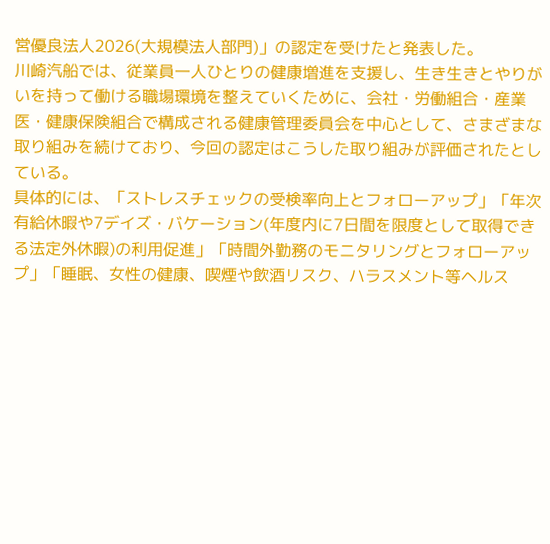営優良法人2026(大規模法人部門)」の認定を受けたと発表した。
川崎汽船では、従業員一人ひとりの健康増進を支援し、生き生きとやりがいを持って働ける職場環境を整えていくために、会社・労働組合・産業医・健康保険組合で構成される健康管理委員会を中心として、さまざまな取り組みを続けており、今回の認定はこうした取り組みが評価されたとしている。
具体的には、「ストレスチェックの受検率向上とフォローアップ」「年次有給休暇や7デイズ・バケーション(年度内に7日間を限度として取得できる法定外休暇)の利用促進」「時間外勤務のモニタリングとフォローアップ」「睡眠、女性の健康、喫煙や飲酒リスク、ハラスメント等ヘルス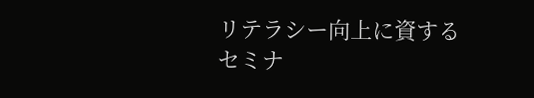リテラシー向上に資するセミナ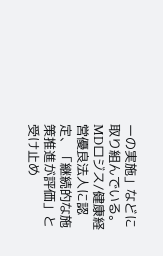ーの実施」などに取り組んでいる。
MDロジス/健康経営優良法人に認定、「継続的な施策推進が評価」と受け止め